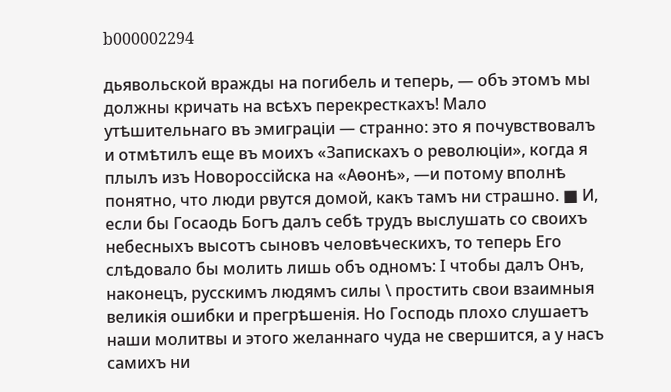b000002294

дьявольской вражды на погибель и теперь, — объ этомъ мы должны кричать на всѣхъ перекресткахъ! Мало утѣшительнаго въ эмиграціи — странно: это я почувствовалъ и отмѣтилъ еще въ моихъ «Запискахъ о революціи», когда я плылъ изъ Новороссійска на «Аѳонѣ», —и потому вполнѣ понятно, что люди рвутся домой, какъ тамъ ни страшно. ■ И, если бы Госаодь Богъ далъ себѣ трудъ выслушать со своихъ небесныхъ высотъ сыновъ человѣческихъ, то теперь Его слѣдовало бы молить лишь объ одномъ: I чтобы далъ Онъ, наконецъ, русскимъ людямъ силы \ простить свои взаимныя великія ошибки и прегрѣшенія. Но Господь плохо слушаетъ наши молитвы и этого желаннаго чуда не свершится, а у насъ самихъ ни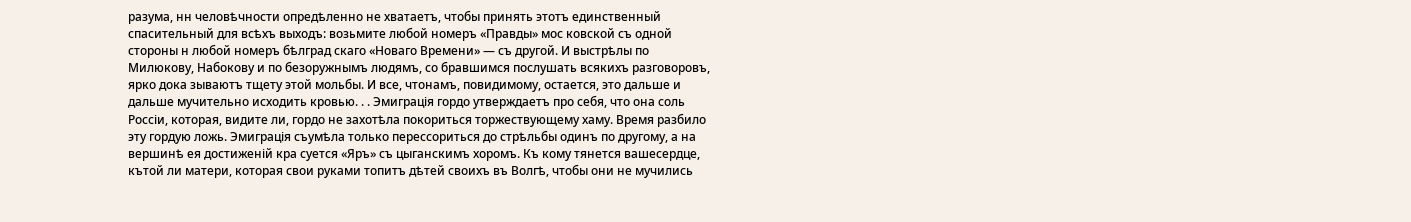разума, нн человѣчности опредѣленно не хватаетъ, чтобы принять этотъ единственный спасительный для всѣхъ выходъ: возьмите любой номеръ «Правды» мос ковской съ одной стороны н любой номеръ бѣлград скаго «Новаго Времени» — съ другой. И выстрѣлы по Милюкову, Набокову и по безоружнымъ людямъ, со бравшимся послушать всякихъ разговоровъ, ярко дока зываютъ тщету этой мольбы. И все, чтонамъ, повидимому, остается, это дальше и дальше мучительно исходить кровью. . . Эмиграція гордо утверждаетъ про себя, что она соль Россіи, которая, видите ли, гордо не захотѣла покориться торжествующему хаму. Время разбило эту гордую ложь. Эмиграція съумѣла только перессориться до стрѣльбы одинъ по другому, а на вершинѣ ея достиженій кра суется «Яръ» съ цыганскимъ хоромъ. Къ кому тянется вашесердце, кътой ли матери, которая свои руками топитъ дѣтей своихъ въ Волгѣ, чтобы они не мучились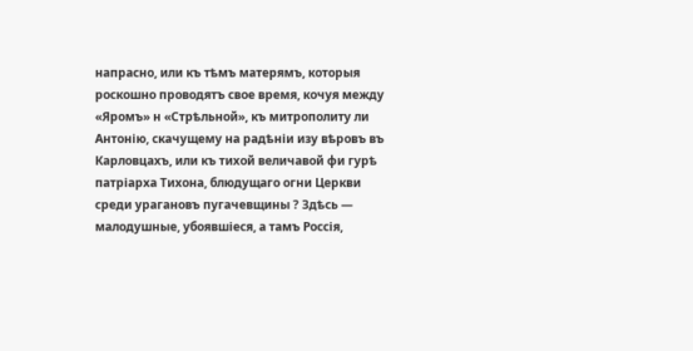напрасно, или къ тѣмъ матерямъ, которыя роскошно проводятъ свое время, кочуя между «Яромъ» н «Стрѣльной», къ митрополиту ли Антонію, скачущему на радѣніи изу вѣровъ въ Карловцахъ, или къ тихой величавой фи гурѣ патріарха Тихона, блюдущаго огни Церкви среди урагановъ пугачевщины ? Здѣсь — малодушные, убоявшіеся, а тамъ Россія,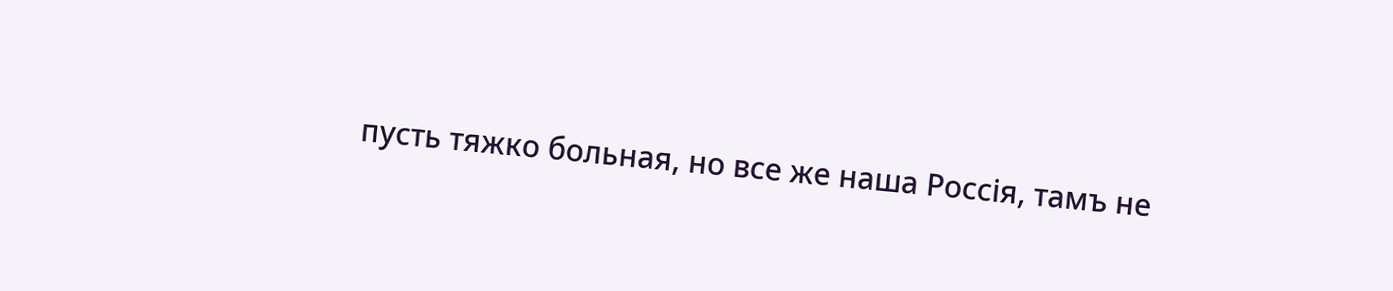пусть тяжко больная, но все же наша Россія, тамъ не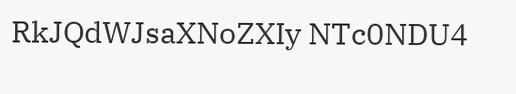RkJQdWJsaXNoZXIy NTc0NDU4